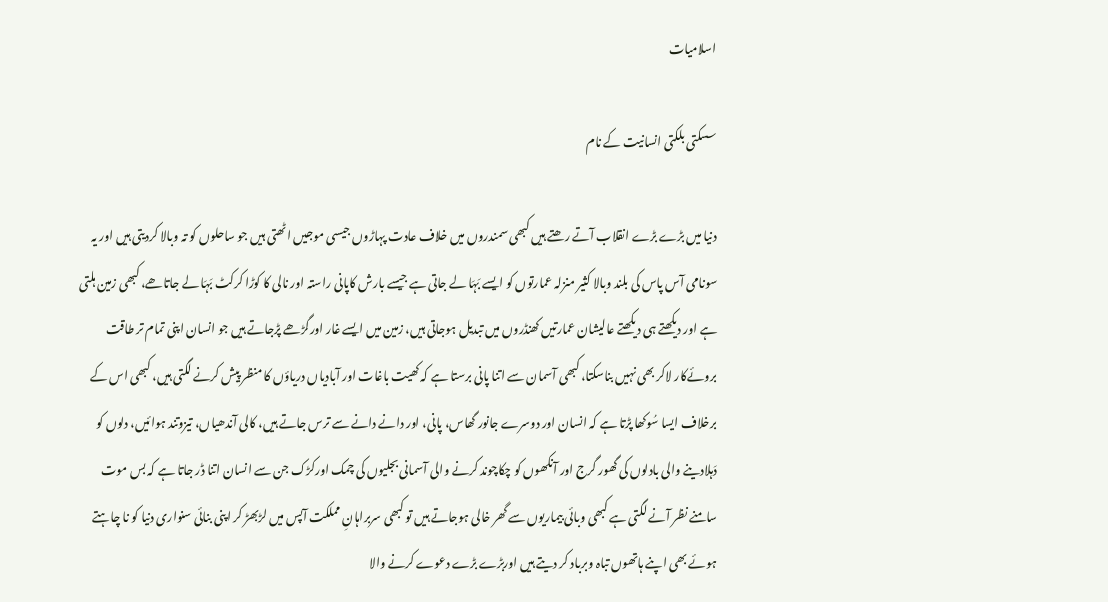اسلامیات

سسکتی بلکتی انسانیت کے نام

دنیا میں بڑے بڑے انقلاب آتے رھتے ہیں کبھی سمندروں میں خلاف عادت پہاڑوں جیسی موجیں اٹھتی ہیں جو ساحلوں کو تہ وبالا کردیتی ہیں اور یہ سونامی آس پاس کی بلند وبالا کثیر منزلہ عمارتوں کو ایسے بَہَا لے جاتی ہے جیسے بارش کاپانی راستہ اور نالی کا کوڑا کرکٹ بَہَا لے جاتاھے، کبھی زمین ہلتی ہے اور دیکھتے ہی دیکھتے عالیشان عمارتیں کھنڈروں میں تبدیل ہوجاتی ہیں، زمین میں ایسے غار اورگڑھے پڑجاتے ہیں جو انسان اپنی تمام تر طاقت بروئےکار لاکر بھی نہیں بناسکتا، کبھی آسمان سے اتنا پانی برستا ہے کہ کھیت باغات اور آبادیاں دریاؤں کا منظر پیش کرنے لگتی ہیں، کبھی اس کے برخلاف ایسا سُوکھا پڑتا ہے کہ انسان اور دوسرے جانور گھاس، پانی، اور دانے دانے سے ترس جاتے ہیں، کالی آندھیاں، تیزوتند ہوائیں، دلوں کو دَہلادینے والی بادلوں کی گھور گرج اور آنکھوں کو چکاچوند کرنے والی آسمانی بجلیوں کی چمک اورکڑک جن سے انسان اتنا ڈر جاتا ہے کہ بس موت سامنے نظر آنے لگتی ہے کبھی وبائی بیماریوں سے گھر خالی ہوجاتے ہیں تو کبھی سربراہانِ مملکت آپس میں لڑبھڑ کر اپنی بنائی سنواری دنیا کو نا چاہتے ہوئے بھی اپنے ہاتھوں تباہ وبرباد کر دیتے ہیں اوربڑے بڑے دعوے کرنے والا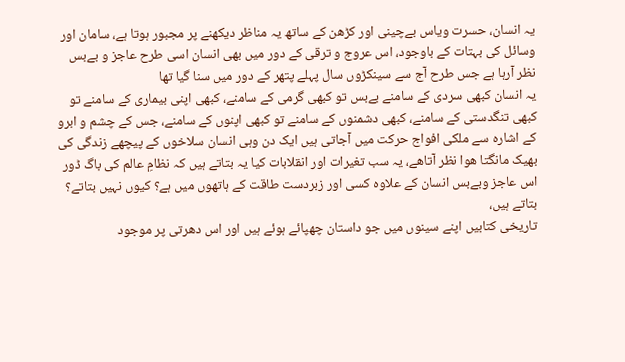یہ انسان، حسرت ویاس بےچینی اور کڑھن کے ساتھ یہ مناظر دیکھنے پر مجبور ہوتا ہے، سامان اور وسائل کی بہتات کے باوجود، اس عروج و ترقی کے دور میں بھی انسان اسی طرح عاجز و بےبس نظر آرہا ہے جس طرح آج سے سینکڑوں سال پہلے پتھر کے دور میں سنا گیا تھا
یہ انسان کبھی سردی کے سامنے بےبس تو کبھی گرمی کے سامنے، کبھی اپنی بیماری کے سامنے تو کبھی تنگدستی کے سامنے، کبھی دشمنوں کے سامنے تو کبھی اپنوں کے سامنے، جس کے چشم و ابرو کے اشارہ سے ملکی افواج حرکت میں آجاتی ہیں ایک دن وہی انسان سلاخوں کے پیچھے زندگی کی بھیک مانگتا ھوا نظر آتاھے، یہ سب تغیرات اور انقلابات کیا یہ بتاتے ہیں کہ نظامِ عالم کی باگ ڈور اس عاجز وبےبس انسان کے علاوہ کسی اور زبردست طاقت کے ہاتھوں میں ہے؟ کیوں نہیں بتاتے؟ بتاتے ہیں،
تاریخی کتابیں اپنے سینوں میں جو داستان چھپائے ہوئے ہیں اور اس دھرتی پر موجود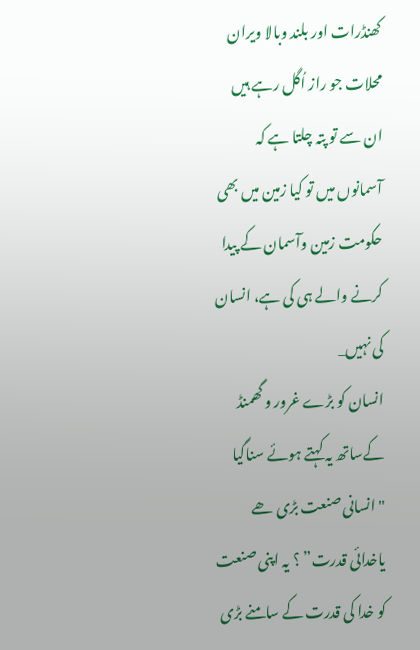کھنڈرات اور بلند وبالا ویران محلات جو راز اُگل رہے ہیں ان سے تو پتہ چلتا ہے کہ آسمانوں میں تو کیا زمین میں بھی حکومت زمین وآسمان کے پیدا کرنے والے ہی کی ہے، انسان کی نہیں_
انسان کو بڑے غرور و گھمنڈ کےساتھ یہ کہتے ہوئے سناگیا "انسانی صنعت بڑی ھے یاخدائی قدرت” ؟ یہ اپنی صنعت کو خدا کی قدرت کے سامنے بڑی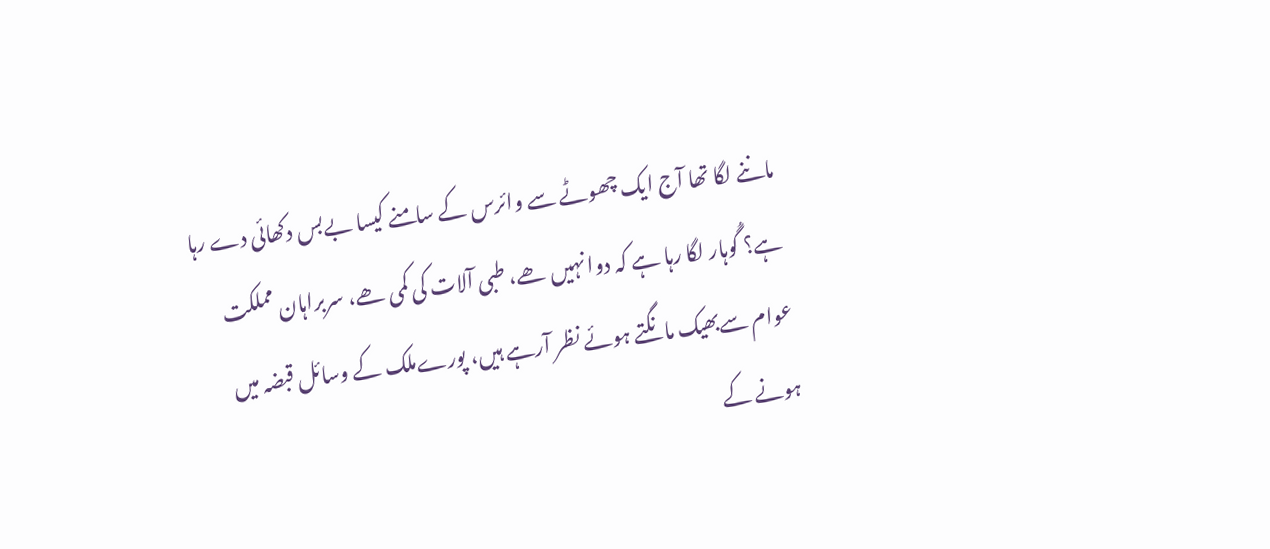ماننے لگا تھا آج ایک چھوٹے سے وائرس کے سامنے کیسا بےبس دکھائی دے رہا ہے؟ گُوہار لگا رہا ہے کہ دوا نہیں ھے، طبی آلات کی کمی ھے، سربراہان مملکت عوام سےبھیک مانگتے ہوئے نظر آرہے ہیں، پورےملک کے وسائل قبضہ میں ہونے کے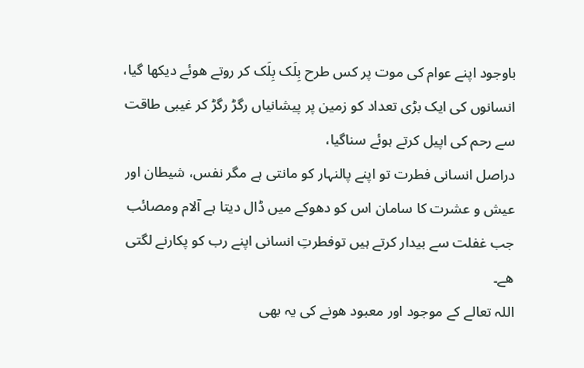باوجود اپنے عوام کی موت پر کس طرح بِلَک بِلَک کر روتے ھوئے دیکھا گیا، انسانوں کی ایک بڑی تعداد کو زمین پر پیشانیاں رگڑ رگڑ کر غیبی طاقت سے رحم کی اپیل کرتے ہوئے سناگیا،
دراصل انسانی فطرت تو اپنے پالنہار کو مانتی ہے مگر نفس، شیطان اور عیش و عشرت کا سامان اس کو دھوکے میں ڈال دیتا ہے آلام ومصائب جب غفلت سے بیدار کرتے ہیں توفطرتِ انسانی اپنے رب کو پکارنے لگتی ھے۔
اللہ تعالے کے موجود اور معبود ھونے کی یہ بھی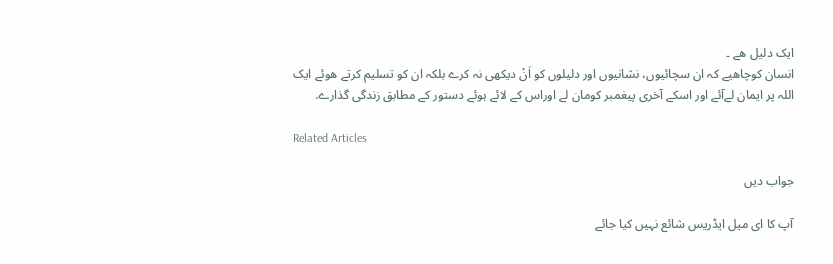ایک دلیل ھے ۔
انسان کوچاھیے کہ ان سچائیوں، نشانیوں اور دلیلوں کو اَنْ دیکھی نہ کرے بلکہ ان کو تسلیم کرتے ھوئے ایک اللہ پر ایمان لےآئے اور اسکے آخری پیغمبر کومان لے اوراس کے لائے ہوئے دستور کے مطابق زندگی گذارے.

Related Articles

جواب دیں

آپ کا ای میل ایڈریس شائع نہیں کیا جائے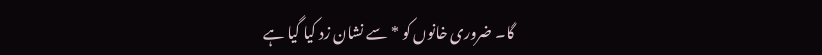گا۔ ضروری خانوں کو * سے نشان زد کیا گیا ہے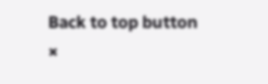Back to top button
×